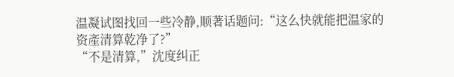温凝试图找回一些冷静,顺著话题问:“这么快就能把温家的资產清算乾净了?”
“不是清算,”沈度纠正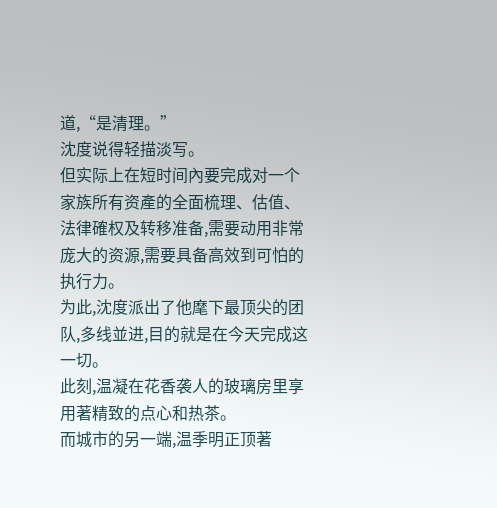道,“是清理。”
沈度说得轻描淡写。
但实际上在短时间內要完成对一个家族所有资產的全面梳理、估值、法律確权及转移准备,需要动用非常庞大的资源,需要具备高效到可怕的执行力。
为此,沈度派出了他麾下最顶尖的团队,多线並进,目的就是在今天完成这一切。
此刻,温凝在花香袭人的玻璃房里享用著精致的点心和热茶。
而城市的另一端,温季明正顶著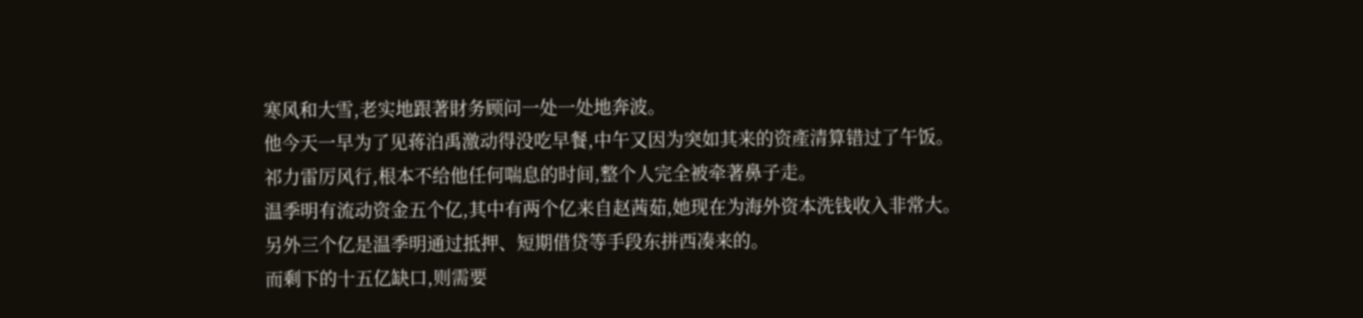寒风和大雪,老实地跟著財务顾问一处一处地奔波。
他今天一早为了见蒋泊禹激动得没吃早餐,中午又因为突如其来的资產清算错过了午饭。
祁力雷厉风行,根本不给他任何喘息的时间,整个人完全被牵著鼻子走。
温季明有流动资金五个亿,其中有两个亿来自赵茜茹,她现在为海外资本洗钱收入非常大。
另外三个亿是温季明通过抵押、短期借贷等手段东拼西凑来的。
而剩下的十五亿缺口,则需要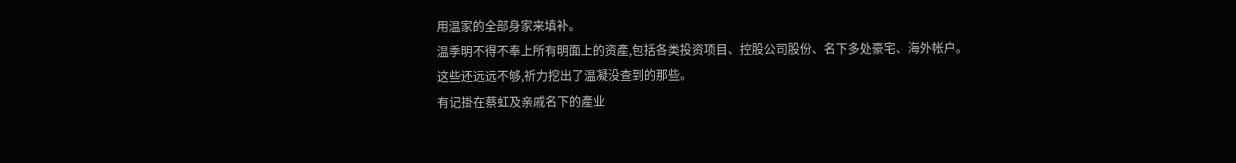用温家的全部身家来填补。
温季明不得不奉上所有明面上的资產,包括各类投资项目、控股公司股份、名下多处豪宅、海外帐户。
这些还远远不够,祈力挖出了温凝没查到的那些。
有记掛在蔡虹及亲戚名下的產业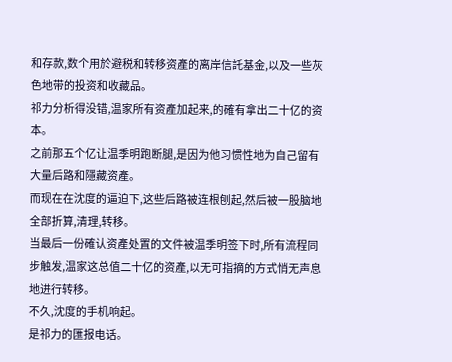和存款,数个用於避税和转移资產的离岸信託基金,以及一些灰色地带的投资和收藏品。
祁力分析得没错,温家所有资產加起来,的確有拿出二十亿的资本。
之前那五个亿让温季明跑断腿,是因为他习惯性地为自己留有大量后路和隱藏资產。
而现在在沈度的逼迫下,这些后路被连根刨起,然后被一股脑地全部折算,清理,转移。
当最后一份確认资產处置的文件被温季明签下时,所有流程同步触发,温家这总值二十亿的资產,以无可指摘的方式悄无声息地进行转移。
不久,沈度的手机响起。
是祁力的匯报电话。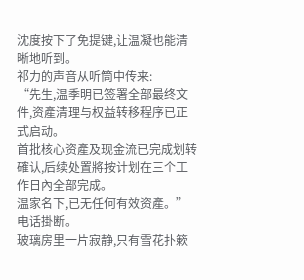沈度按下了免提键,让温凝也能清晰地听到。
祁力的声音从听筒中传来:
“先生,温季明已签署全部最终文件,资產清理与权益转移程序已正式启动。
首批核心资產及现金流已完成划转確认,后续处置將按计划在三个工作日內全部完成。
温家名下,已无任何有效资產。”
电话掛断。
玻璃房里一片寂静,只有雪花扑簌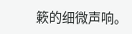簌的细微声响。